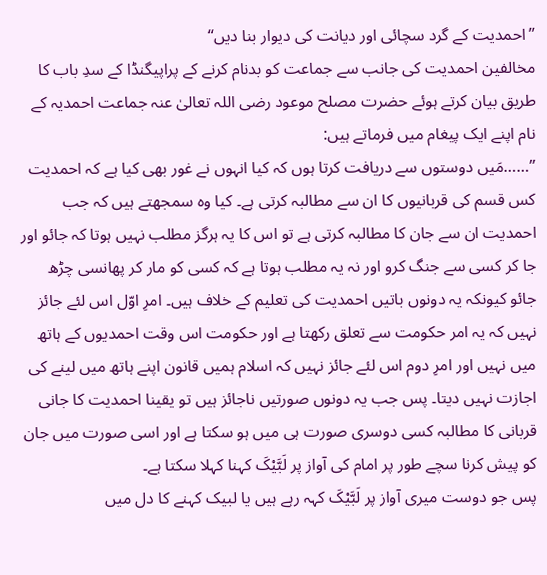’’احمدیت کے گرد سچائی اور دیانت کی دیوار بنا دیں‘‘
مخالفین احمدیت کی جانب سے جماعت کو بدنام کرنے کے پراپیگنڈا کے سدِ باب کا طریق بیان کرتے ہوئے حضرت مصلح موعود رضی اللہ تعالیٰ عنہ جماعت احمدیہ کے نام اپنے ایک پیغام میں فرماتے ہیں:
’’……مَیں دوستوں سے دریافت کرتا ہوں کہ کیا انہوں نے غور بھی کیا ہے کہ احمدیت کس قسم کی قربانیوں کا ان سے مطالبہ کرتی ہے۔ کیا وہ سمجھتے ہیں کہ جب احمدیت ان سے جان کا مطالبہ کرتی ہے تو اس کا یہ ہرگز مطلب نہیں ہوتا کہ جائو اور جا کر کسی سے جنگ کرو اور نہ یہ مطلب ہوتا ہے کہ کسی کو مار کر پھانسی چڑھ جائو کیونکہ یہ دونوں باتیں احمدیت کی تعلیم کے خلاف ہیں۔ امرِ اوّل اس لئے جائز نہیں کہ یہ امر حکومت سے تعلق رکھتا ہے اور حکومت اس وقت احمدیوں کے ہاتھ میں نہیں اور امرِ دوم اس لئے جائز نہیں کہ اسلام ہمیں قانون اپنے ہاتھ میں لینے کی اجازت نہیں دیتا۔ پس جب یہ دونوں صورتیں ناجائز ہیں تو یقینا احمدیت کا جانی قربانی کا مطالبہ کسی دوسری صورت ہی میں ہو سکتا ہے اور اسی صورت میں جان کو پیش کرنا سچے طور پر امام کی آواز پر لَبَّیْکَ کہنا کہلا سکتا ہے۔
پس جو دوست میری آواز پر لَبَّیْکَ کہہ رہے ہیں یا لبیک کہنے کا دل میں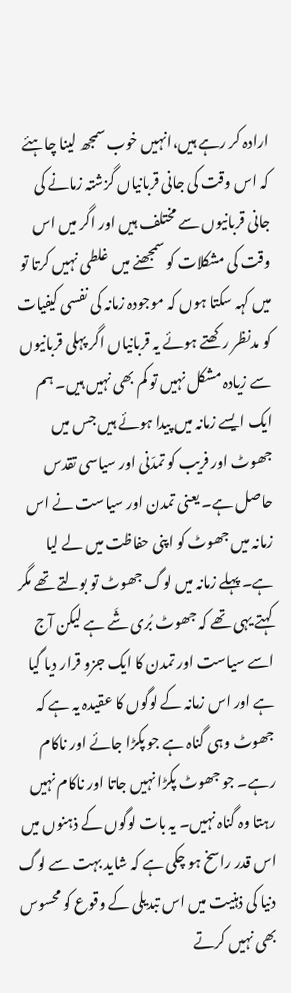ارادہ کر رہے ہیں،انہیں خوب سمجھ لینا چاہئے کہ اس وقت کی جانی قربانیاں گزشتہ زمانے کی جانی قربانیوں سے مختلف ہیں اور اگر میں اس وقت کی مشکلات کو سمجھنے میں غلطی نہیں کرتا تو میں کہہ سکتا ہوں کہ موجودہ زمانہ کی نفسی کیفیات کو مدنظر رکھتے ہوئے یہ قربانیاں اگر پہلی قربانیوں سے زیادہ مشکل نہیں تو کم بھی نہیں ہیں۔ ہم ایک ایسے زمانہ میں پیدا ہوئے ہیں جس میں جھوٹ اور فریب کو تمدّنی اور سیاسی تقدس حاصل ہے۔ یعنی تمدن اور سیاست نے اس زمانہ میں جھوٹ کو اپنی حفاظت میں لے لیا ہے۔ پہلے زمانہ میں لوگ جھوٹ تو بولتے تھے مگر کہتے یہی تھے کہ جھوٹ بُری شَے ہے لیکن آج اسے سیاست اور تمدن کا ایک جزو قرار دیا گیا ہے اور اس زمانہ کے لوگوں کا عقیدہ یہ ہے کہ جھوٹ وہی گناہ ہے جو پکڑا جائے اور ناکام رہے۔ جو جھوٹ پکڑا نہیں جاتا اور ناکام نہیں رہتا وہ گناہ نہیں۔ یہ بات لوگوں کے ذہنوں میں اس قدر راسخ ہو چکی ہے کہ شاید بہت سے لوگ دنیا کی ذہنیت میں اس تبدیلی کے وقوع کو محسوس بھی نہیں کرتے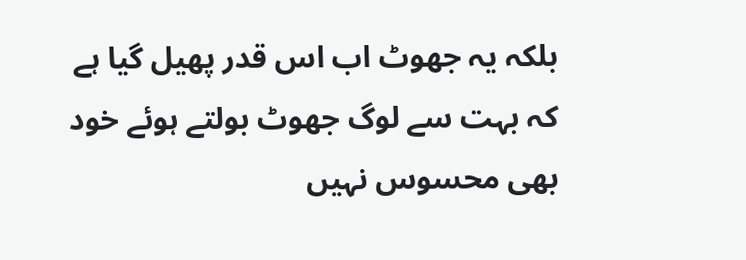بلکہ یہ جھوٹ اب اس قدر پھیل گیا ہے کہ بہت سے لوگ جھوٹ بولتے ہوئے خود بھی محسوس نہیں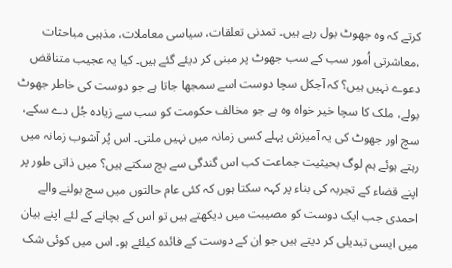کرتے کہ وہ جھوٹ بول رہے ہیں۔ تمدنی تعلقات، سیاسی معاملات، مذہبی مباحثات ،معاشرتی اُمور سب کے سب جھوٹ پر مبنی کر دیئے گئے ہیں۔ کیا یہ عجیب متناقض دعوے نہیں ہیں؟ کہ آجکل سچا دوست اسے سمجھا جاتا ہے جو دوست کی خاطر جھوٹ بولے، ملک کا سچا خیر خواہ وہ ہے جو مخالف حکومت کو سب سے زیادہ جُل دے سکے، سچ اور جھوٹ کی یہ آمیزش پہلے کسی زمانہ میں نہیں ملتی۔ اس پُر آشوب زمانہ میں رہتے ہوئے ہم لوگ بحیثیت جماعت کب اس گندگی سے بچ سکتے ہیں؟ میں ذاتی طور پر اپنے قضاء کے تجربہ کی بناء پر کہہ سکتا ہوں کہ کئی عام حالتوں میں سچ بولنے والے احمدی جب ایک دوست کو مصیبت میں دیکھتے ہیں تو اس کے بچانے کے لئے اپنے بیان میں ایسی تبدیلی کر دیتے ہیں جو اِن کے دوست کے فائدہ کیلئے ہو۔ اس میں کوئی شک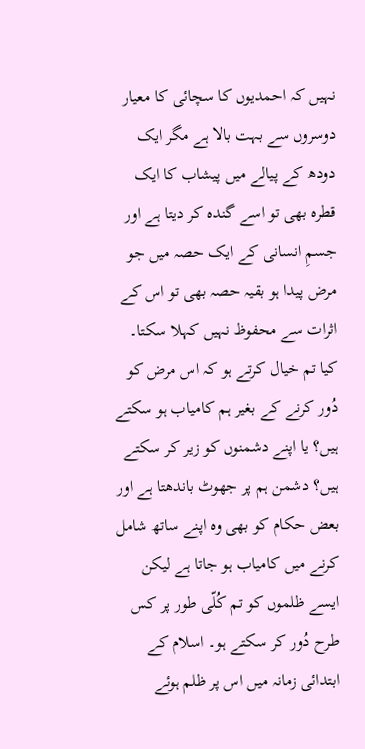نہیں کہ احمدیوں کا سچائی کا معیار دوسروں سے بہت بالا ہے مگر ایک دودھ کے پیالے میں پیشاب کا ایک قطرہ بھی تو اسے گندہ کر دیتا ہے اور جسمِ انسانی کے ایک حصہ میں جو مرض پیدا ہو بقیہ حصہ بھی تو اس کے اثرات سے محفوظ نہیں کہلا سکتا۔ کیا تم خیال کرتے ہو کہ اس مرض کو دُور کرنے کے بغیر ہم کامیاب ہو سکتے ہیں؟ یا اپنے دشمنوں کو زیر کر سکتے ہیں؟ دشمن ہم پر جھوٹ باندھتا ہے اور بعض حکام کو بھی وہ اپنے ساتھ شامل کرنے میں کامیاب ہو جاتا ہے لیکن ایسے ظلموں کو تم کُلّی طور پر کس طرح دُور کر سکتے ہو۔ اسلام کے ابتدائی زمانہ میں اس پر ظلم ہوئے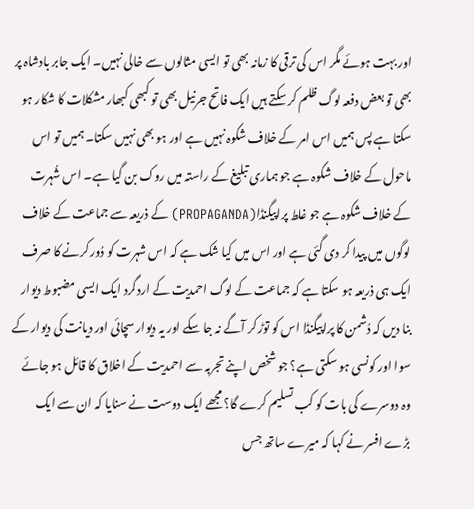اور بہت ہوئے مگر اس کی ترقی کا زمانہ بھی تو ایسی مثالوں سے خالی نہیں۔ ایک جابر بادشاہ پر بھی تو بعض دفعہ لوگ ظلم کر سکتے ہیں ایک فاتح جرنیل بھی تو کبھی کبھار مشکلات کا شکار ہو سکتا ہے پس ہمیں اس امر کے خلاف شکوہ نہیں ہے اور ہو بھی نہیں سکتا۔ ہمیں تو اس ماحول کے خلاف شکوہ ہے جو ہماری تبلیغ کے راستہ میں روک بن گیا ہے۔ اس شُہرت کے خلاف شکوہ ہے جو غلط پراپیگنڈا(PROPAGANDA) کے ذریعہ سے جماعت کے خلاف لوگوں میں پیدا کر دی گئی ہے اور اس میں کیا شک ہے کہ اس شہرت کو دُور کرنے کا صرف ایک ہی ذریعہ ہو سکتا ہے کہ جماعت کے لوگ احمدیت کے اردگرد ایک ایسی مضبوط دیوار بنا دیں کہ دُشمن کا پراپیگنڈا اس کو توڑ کر آگے نہ جا سکے اور یہ دیوار سچائی اور دیانت کی دیوار کے سوا اور کونسی ہو سکتی ہے؟ جو شخص اپنے تجربہ سے احمدیت کے اخلاق کا قائل ہو جائے وہ دوسرے کی بات کو کب تسلیم کرے گا؟ مجھے ایک دوست نے سنایا کہ ان سے ایک بڑے افسر نے کہا کہ میرے ساتھ جس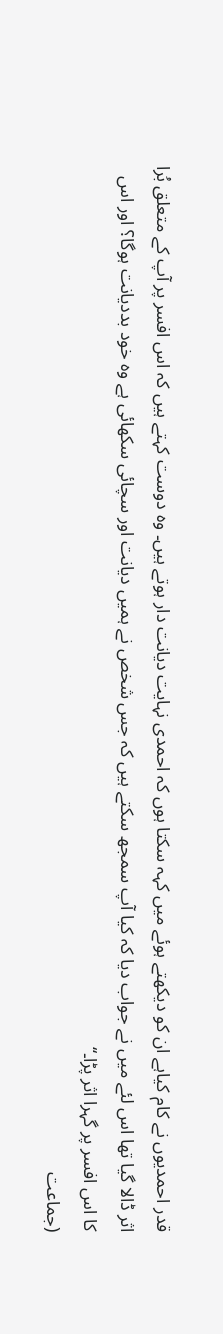قدر احمدیوں نے کام کیاہے ان کو دیکھتے ہوئے میں کہہ سکتا ہوں کہ احمدی نہایت دیانت دار ہوتے ہیں۔ وہ دوست کہتے ہیں کہ اس افسر پر آپ کے متعلق بُرا اثر ڈالا گیا تھا اس لئے میں نے جواب دیا کہ کیا آپ سمجھ سکتے ہیں کہ جس شخص نے ہمیں دیانت اور سچائی سکھائی ہے وہ خود بددیانت ہوگا؟ اور اس کا اس افسر پر گہرا اثر پڑا۔‘‘
(جماعت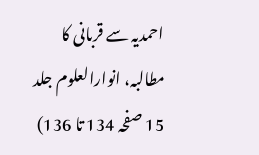احمدیہ سے قربانی کا مطالبہ، انوارالعلوم جلد 15 صفحہ 134 تا 136)